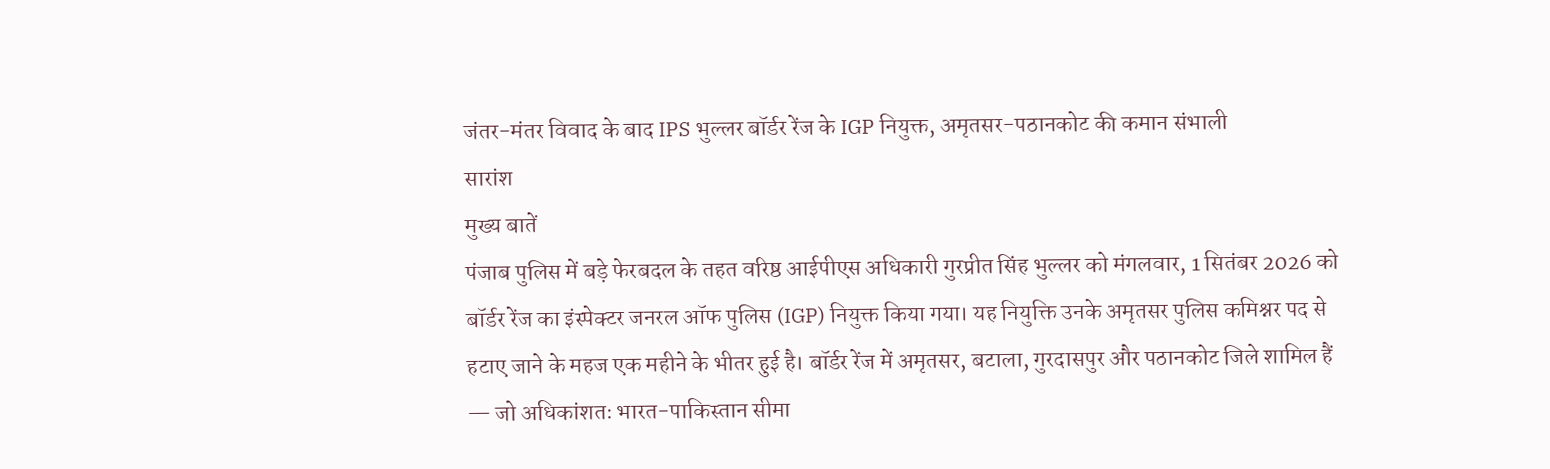जंतर-मंतर विवाद के बाद IPS भुल्लर बॉर्डर रेंज के IGP नियुक्त, अमृतसर-पठानकोट की कमान संभाली
सारांश
मुख्य बातें
पंजाब पुलिस में बड़े फेरबदल के तहत वरिष्ठ आईपीएस अधिकारी गुरप्रीत सिंह भुल्लर को मंगलवार, 1 सितंबर 2026 को बॉर्डर रेंज का इंस्पेक्टर जनरल ऑफ पुलिस (IGP) नियुक्त किया गया। यह नियुक्ति उनके अमृतसर पुलिस कमिश्नर पद से हटाए जाने के महज एक महीने के भीतर हुई है। बॉर्डर रेंज में अमृतसर, बटाला, गुरदासपुर और पठानकोट जिले शामिल हैं — जो अधिकांशतः भारत-पाकिस्तान सीमा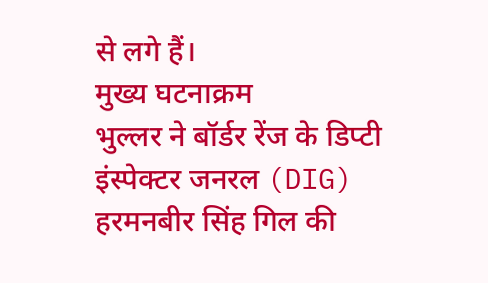से लगे हैं।
मुख्य घटनाक्रम
भुल्लर ने बॉर्डर रेंज के डिप्टी इंस्पेक्टर जनरल (DIG) हरमनबीर सिंह गिल की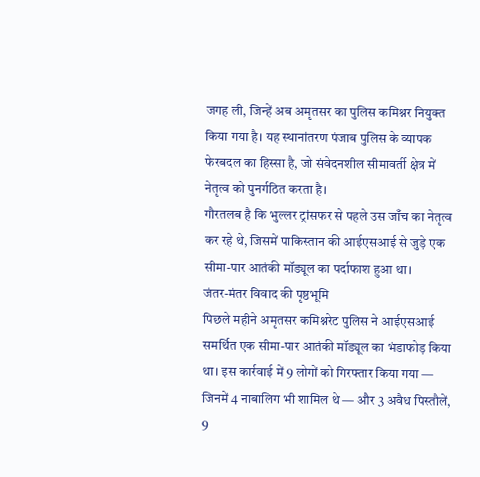जगह ली, जिन्हें अब अमृतसर का पुलिस कमिश्नर नियुक्त किया गया है। यह स्थानांतरण पंजाब पुलिस के व्यापक फेरबदल का हिस्सा है, जो संवेदनशील सीमावर्ती क्षेत्र में नेतृत्व को पुनर्गठित करता है।
गौरतलब है कि भुल्लर ट्रांसफर से पहले उस जाँच का नेतृत्व कर रहे थे, जिसमें पाकिस्तान की आईएसआई से जुड़े एक सीमा-पार आतंकी मॉड्यूल का पर्दाफाश हुआ था।
जंतर-मंतर विवाद की पृष्ठभूमि
पिछले महीने अमृतसर कमिश्नरेट पुलिस ने आईएसआई समर्थित एक सीमा-पार आतंकी मॉड्यूल का भंडाफोड़ किया था। इस कार्रवाई में 9 लोगों को गिरफ्तार किया गया — जिनमें 4 नाबालिग भी शामिल थे — और 3 अवैध पिस्तौलें, 9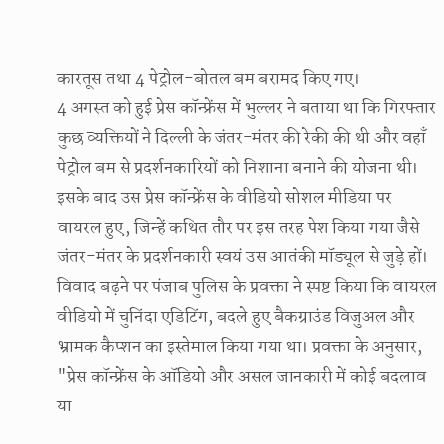कारतूस तथा 4 पेट्रोल-बोतल बम बरामद किए गए।
4 अगस्त को हुई प्रेस कॉन्फ्रेंस में भुल्लर ने बताया था कि गिरफ्तार कुछ व्यक्तियों ने दिल्ली के जंतर-मंतर की रेकी की थी और वहाँ पेट्रोल बम से प्रदर्शनकारियों को निशाना बनाने की योजना थी। इसके बाद उस प्रेस कॉन्फ्रेंस के वीडियो सोशल मीडिया पर वायरल हुए, जिन्हें कथित तौर पर इस तरह पेश किया गया जैसे जंतर-मंतर के प्रदर्शनकारी स्वयं उस आतंकी मॉड्यूल से जुड़े हों।
विवाद बढ़ने पर पंजाब पुलिस के प्रवक्ता ने स्पष्ट किया कि वायरल वीडियो में चुनिंदा एडिटिंग, बदले हुए बैकग्राउंड विजुअल और भ्रामक कैप्शन का इस्तेमाल किया गया था। प्रवक्ता के अनुसार, "प्रेस कॉन्फ्रेंस के ऑडियो और असल जानकारी में कोई बदलाव या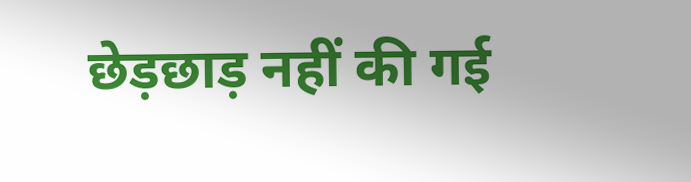छेड़छाड़ नहीं की गई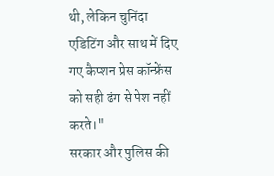थी, लेकिन चुनिंदा एडिटिंग और साथ में दिए गए कैप्शन प्रेस कॉन्फ्रेंस को सही ढंग से पेश नहीं करते।"
सरकार और पुलिस की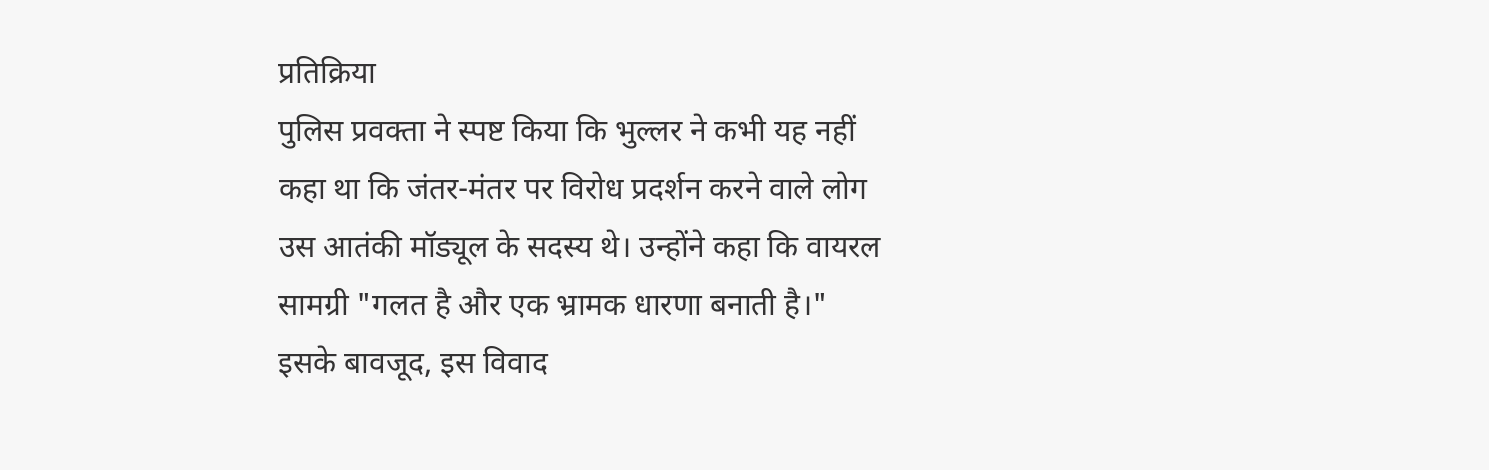प्रतिक्रिया
पुलिस प्रवक्ता ने स्पष्ट किया कि भुल्लर ने कभी यह नहीं कहा था कि जंतर-मंतर पर विरोध प्रदर्शन करने वाले लोग उस आतंकी मॉड्यूल के सदस्य थे। उन्होंने कहा कि वायरल सामग्री "गलत है और एक भ्रामक धारणा बनाती है।" इसके बावजूद, इस विवाद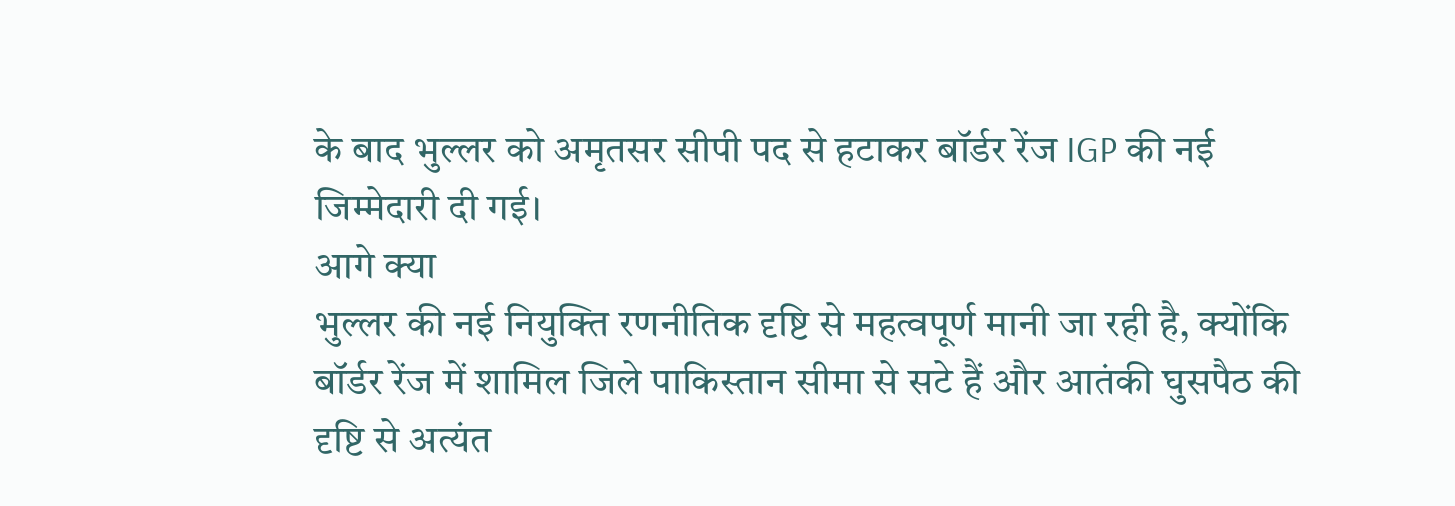के बाद भुल्लर को अमृतसर सीपी पद से हटाकर बॉर्डर रेंज IGP की नई जिम्मेदारी दी गई।
आगे क्या
भुल्लर की नई नियुक्ति रणनीतिक दृष्टि से महत्वपूर्ण मानी जा रही है, क्योंकि बॉर्डर रेंज में शामिल जिले पाकिस्तान सीमा से सटे हैं और आतंकी घुसपैठ की दृष्टि से अत्यंत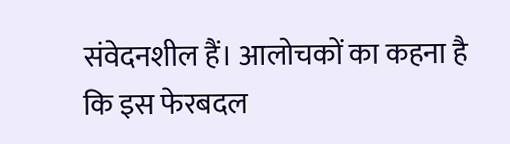संवेदनशील हैं। आलोचकों का कहना है कि इस फेरबदल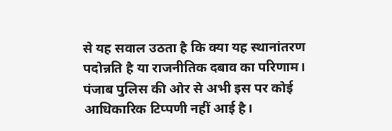से यह सवाल उठता है कि क्या यह स्थानांतरण पदोन्नति है या राजनीतिक दबाव का परिणाम। पंजाब पुलिस की ओर से अभी इस पर कोई आधिकारिक टिप्पणी नहीं आई है।